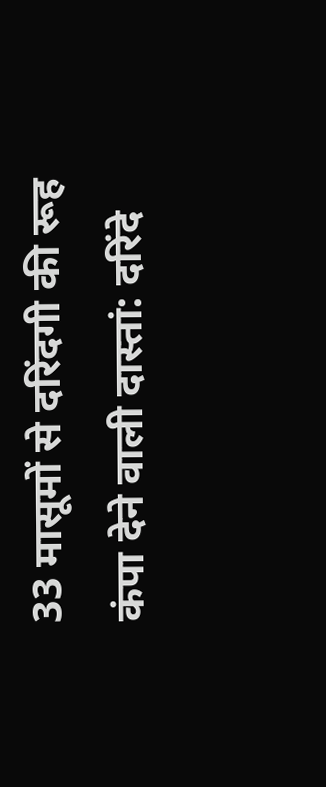33 मासूमों से दरिंदगी की रूह कंपा देने वाली दास्तां: दरिंदे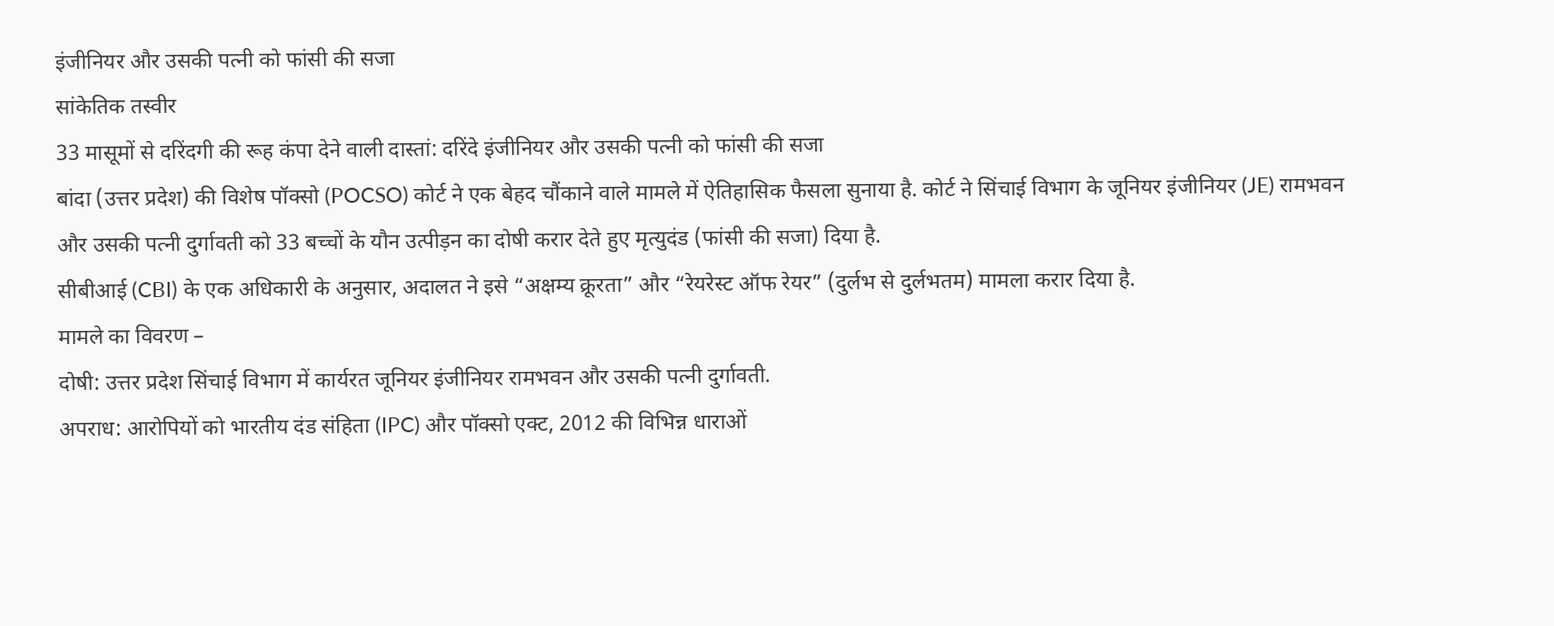इंजीनियर और उसकी पत्नी को फांसी की सजा
सांकेतिक तस्वीर
33 मासूमों से दरिंदगी की रूह कंपा देने वाली दास्तां: दरिंदे इंजीनियर और उसकी पत्नी को फांसी की सजा
बांदा (उत्तर प्रदेश) की विशेष पॉक्सो (POCSO) कोर्ट ने एक बेहद चौंकाने वाले मामले में ऐतिहासिक फैसला सुनाया है. कोर्ट ने सिंचाई विभाग के जूनियर इंजीनियर (JE) रामभवन और उसकी पत्नी दुर्गावती को 33 बच्चों के यौन उत्पीड़न का दोषी करार देते हुए मृत्युदंड (फांसी की सजा) दिया है.
सीबीआई (CBI) के एक अधिकारी के अनुसार, अदालत ने इसे “अक्षम्य क्रूरता” और “रेयरेस्ट ऑफ रेयर” (दुर्लभ से दुर्लभतम) मामला करार दिया है.
मामले का विवरण –
दोषी: उत्तर प्रदेश सिंचाई विभाग में कार्यरत जूनियर इंजीनियर रामभवन और उसकी पत्नी दुर्गावती.
अपराध: आरोपियों को भारतीय दंड संहिता (IPC) और पॉक्सो एक्ट, 2012 की विभिन्न धाराओं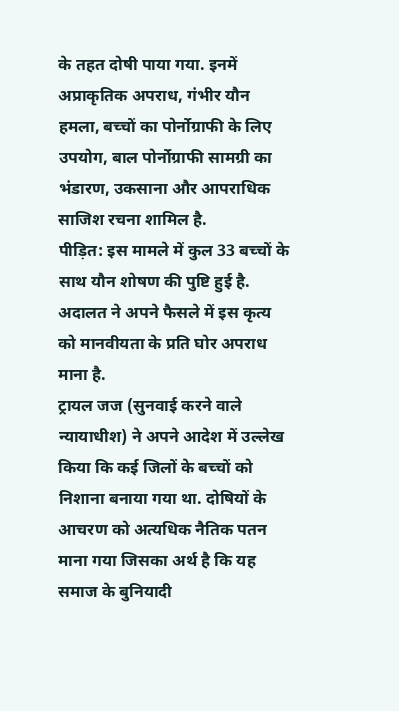के तहत दोषी पाया गया. इनमें अप्राकृतिक अपराध, गंभीर यौन हमला, बच्चों का पोर्नोग्राफी के लिए उपयोग, बाल पोर्नोग्राफी सामग्री का भंडारण, उकसाना और आपराधिक साजिश रचना शामिल है.
पीड़ित: इस मामले में कुल 33 बच्चों के साथ यौन शोषण की पुष्टि हुई है.
अदालत ने अपने फैसले में इस कृत्य को मानवीयता के प्रति घोर अपराध माना है.
ट्रायल जज (सुनवाई करने वाले न्यायाधीश) ने अपने आदेश में उल्लेख किया कि कई जिलों के बच्चों को निशाना बनाया गया था. दोषियों के आचरण को अत्यधिक नैतिक पतन माना गया जिसका अर्थ है कि यह समाज के बुनियादी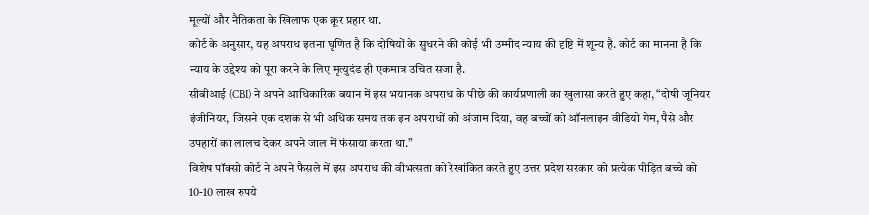मूल्यों और नैतिकता के खिलाफ एक क्रूर प्रहार था.
कोर्ट के अनुसार, यह अपराध इतना घृणित है कि दोषियों के सुधरने की कोई भी उम्मीद न्याय की दृष्टि में शून्य है. कोर्ट का मानना है कि न्याय के उद्देश्य को पूरा करने के लिए मृत्युदंड ही एकमात्र उचित सजा है.
सीबीआई (CBI) ने अपने आधिकारिक बयान में इस भयानक अपराध के पीछे की कार्यप्रणाली का खुलासा करते हुए कहा, “दोषी जूनियर इंजीनियर, जिसने एक दशक से भी अधिक समय तक इन अपराधों को अंजाम दिया, वह बच्चों को ऑनलाइन वीडियो गेम, पैसे और उपहारों का लालच देकर अपने जाल में फंसाया करता था.”
विशेष पॉक्सो कोर्ट ने अपने फैसले में इस अपराध की वीभत्सता को रेखांकित करते हुए उत्तर प्रदेश सरकार को प्रत्येक पीड़ित बच्चे को 10-10 लाख रुपये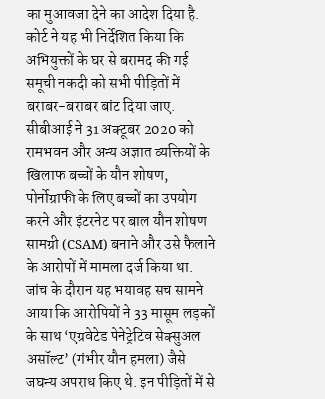का मुआवजा देने का आदेश दिया है. कोर्ट ने यह भी निर्देशित किया कि अभियुक्तों के घर से बरामद की गई समूची नकदी को सभी पीड़ितों में बराबर-बराबर बांट दिया जाए.
सीबीआई ने 31 अक्टूबर 2020 को रामभवन और अन्य अज्ञात व्यक्तियों के खिलाफ बच्चों के यौन शोषण, पोर्नोग्राफी के लिए बच्चों का उपयोग करने और इंटरनेट पर बाल यौन शोषण सामग्री (CSAM) बनाने और उसे फैलाने के आरोपों में मामला दर्ज किया था.
जांच के दौरान यह भयावह सच सामने आया कि आरोपियों ने 33 मासूम लड़कों के साथ ‘एग्रवेटेड पेनेट्रेटिव सेक्सुअल असॉल्ट’ (गंभीर यौन हमला) जैसे जघन्य अपराध किए थे. इन पीड़ितों में से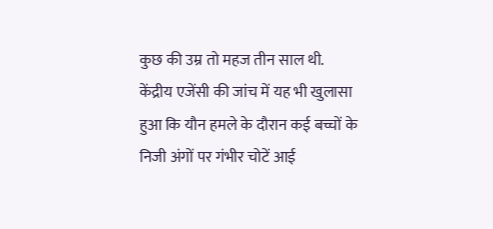कुछ की उम्र तो महज तीन साल थी.
केंद्रीय एजेंसी की जांच में यह भी खुलासा हुआ कि यौन हमले के दौरान कई बच्चों के निजी अंगों पर गंभीर चोटें आई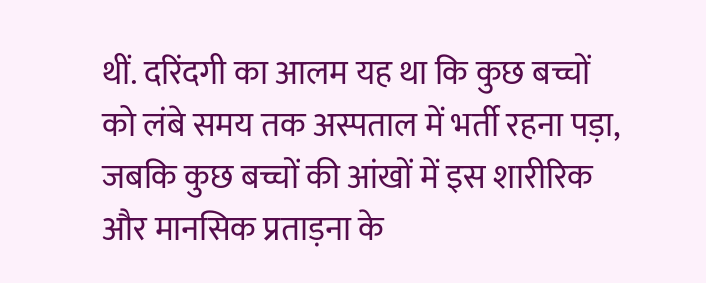थीं. दरिंदगी का आलम यह था कि कुछ बच्चों को लंबे समय तक अस्पताल में भर्ती रहना पड़ा, जबकि कुछ बच्चों की आंखों में इस शारीरिक और मानसिक प्रताड़ना के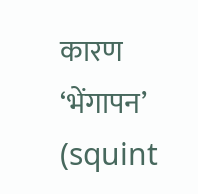कारण ‘भेंगापन’ (squint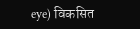eye) विकसित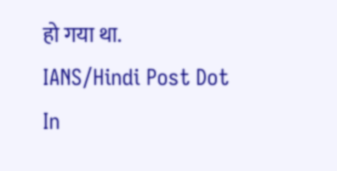हो गया था.
IANS/Hindi Post Dot In